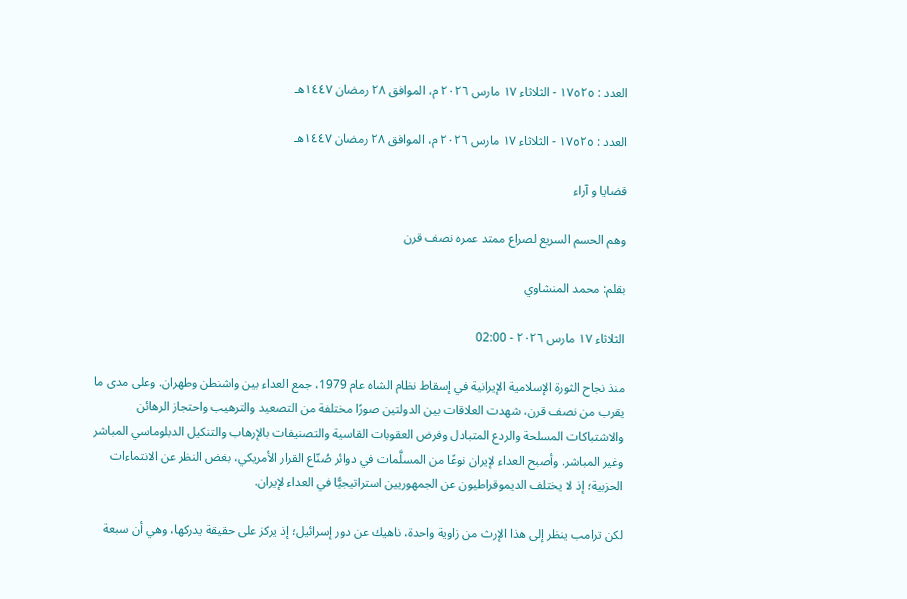العدد : ١٧٥٢٥ - الثلاثاء ١٧ مارس ٢٠٢٦ م، الموافق ٢٨ رمضان ١٤٤٧هـ

العدد : ١٧٥٢٥ - الثلاثاء ١٧ مارس ٢٠٢٦ م، الموافق ٢٨ رمضان ١٤٤٧هـ

قضايا و آراء

وهم الحسم السريع لصراع ممتد عمره نصف قرن

بقلم: محمد المنشاوي

الثلاثاء ١٧ مارس ٢٠٢٦ - 02:00

منذ نجاح الثورة الإسلامية الإيرانية في إسقاط نظام الشاه عام 1979، جمع العداء بين واشنطن وطهران. وعلى مدى ما يقرب من نصف قرن، شهدت العلاقات بين الدولتين صورًا مختلفة من التصعيد والترهيب واحتجاز الرهائن والاشتباكات المسلحة والردع المتبادل وفرض العقوبات القاسية والتصنيفات بالإرهاب والتنكيل الدبلوماسي المباشر وغير المباشر. وأصبح العداء لإيران نوعًا من المسلَّمات في دوائر صُنّاع القرار الأمريكي، بغض النظر عن الانتماءات الحزبية؛ إذ لا يختلف الديموقراطيون عن الجمهوريين استراتيجيًّا في العداء لإيران.

لكن ترامب ينظر إلى هذا الإرث من زاوية واحدة، ناهيك عن دور إسرائيل؛ إذ يركز على حقيقة يدركها، وهي أن سبعة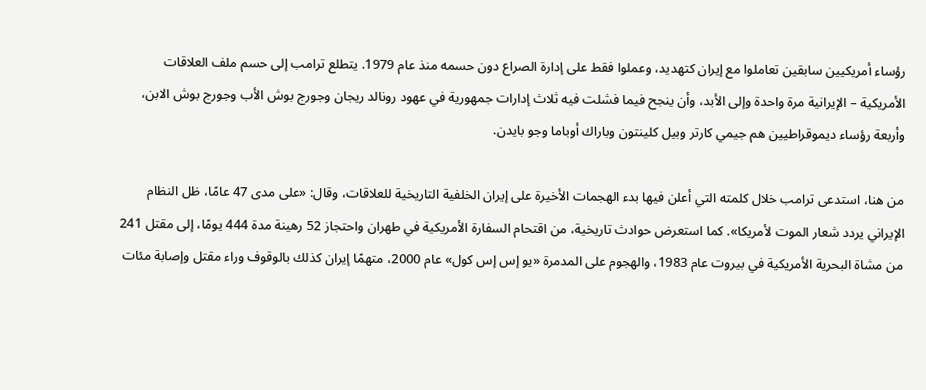رؤساء أمريكيين سابقين تعاملوا مع إيران كتهديد، وعملوا فقط على إدارة الصراع دون حسمه منذ عام 1979. يتطلع ترامب إلى حسم ملف العلاقات الأمريكية – الإيرانية مرة واحدة وإلى الأبد، وأن ينجح فيما فشلت فيه ثلاث إدارات جمهورية في عهود رونالد ريجان وجورج بوش الأب وجورج بوش الابن، وأربعة رؤساء ديموقراطيين هم جيمي كارتر وبيل كلينتون وباراك أوباما وجو بايدن.

من هنا، استدعى ترامب خلال كلمته التي أعلن فيها بدء الهجمات الأخيرة على إيران الخلفية التاريخية للعلاقات، وقال: «على مدى 47 عامًا، ظل النظام الإيراني يردد شعار الموت لأمريكا». كما استعرض حوادث تاريخية، من اقتحام السفارة الأمريكية في طهران واحتجاز 52 رهينة مدة 444 يومًا، إلى مقتل 241 من مشاة البحرية الأمريكية في بيروت عام 1983، والهجوم على المدمرة «يو إس إس كول» عام 2000، متهمًا إيران كذلك بالوقوف وراء مقتل وإصابة مئات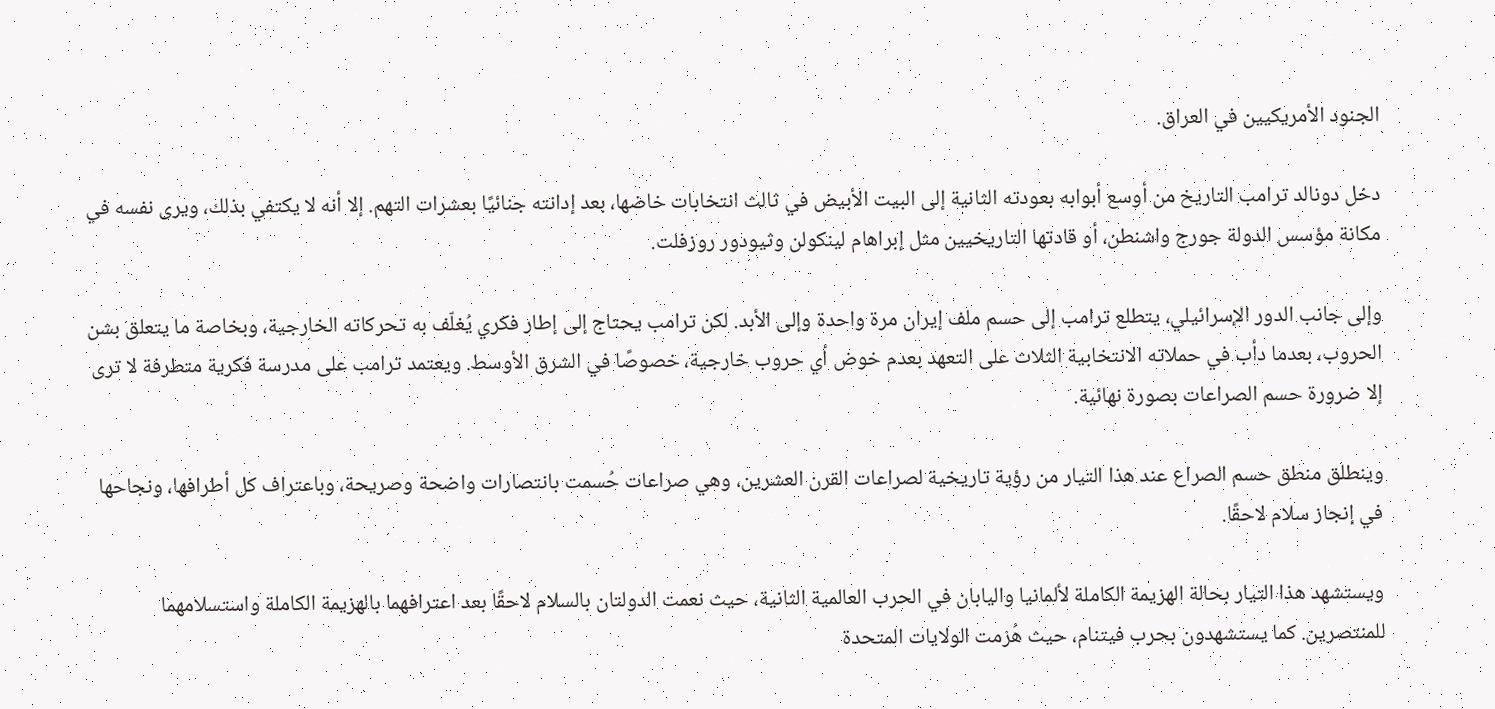الجنود الأمريكيين في العراق.

دخل دونالد ترامب التاريخ من أوسع أبوابه بعودته الثانية إلى البيت الأبيض في ثالث انتخابات خاضها، بعد إدانته جنائيًا بعشرات التهم. إلا أنه لا يكتفي بذلك، ويرى نفسه في مكانة مؤسس الدولة جورج واشنطن، أو قادتها التاريخيين مثل إبراهام لينكولن وثيودور روزفلت.

وإلى جانب الدور الإسرائيلي، يتطلع ترامب إلى حسم ملف إيران مرة واحدة وإلى الأبد. لكن ترامب يحتاج إلى إطار فكري يُغلّف به تحركاته الخارجية، وبخاصة ما يتعلق بشن الحروب، بعدما دأب في حملاته الانتخابية الثلاث على التعهد بعدم خوض أي حروب خارجية، خصوصًا في الشرق الأوسط. ويعتمد ترامب على مدرسة فكرية متطرفة لا ترى إلا ضرورة حسم الصراعات بصورة نهائية.

وينطلق منطق حسم الصراع عند هذا التيار من رؤية تاريخية لصراعات القرن العشرين، وهي صراعات حُسمت بانتصارات واضحة وصريحة، وباعتراف كل أطرافها، ونجاحها في إنجاز سلام لاحقًا.

ويستشهد هذا التيار بحالة الهزيمة الكاملة لألمانيا واليابان في الحرب العالمية الثانية، حيث نعمت الدولتان بالسلام لاحقًا بعد اعترافهما بالهزيمة الكاملة واستسلامهما للمنتصرين. كما يستشهدون بحرب فيتنام، حيث هُزمت الولايات المتحدة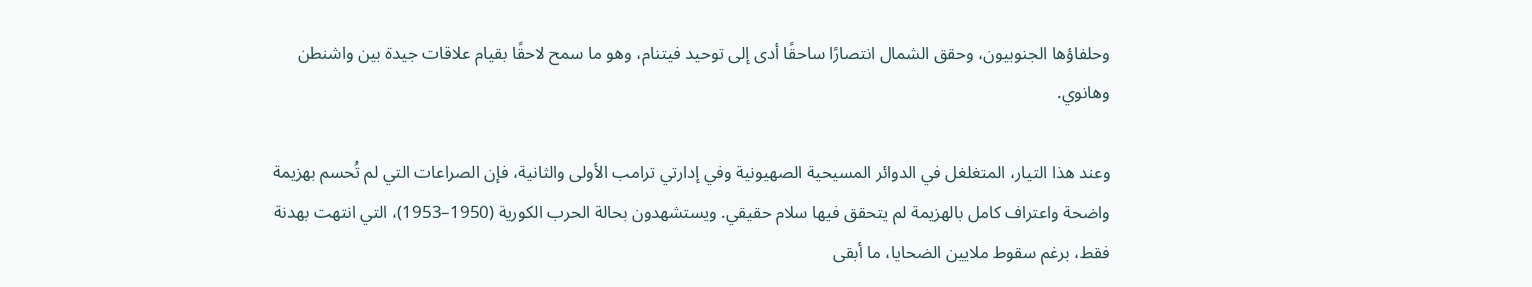وحلفاؤها الجنوبيون، وحقق الشمال انتصارًا ساحقًا أدى إلى توحيد فيتنام، وهو ما سمح لاحقًا بقيام علاقات جيدة بين واشنطن وهانوي.

وعند هذا التيار، المتغلغل في الدوائر المسيحية الصهيونية وفي إدارتي ترامب الأولى والثانية، فإن الصراعات التي لم تُحسم بهزيمة واضحة واعتراف كامل بالهزيمة لم يتحقق فيها سلام حقيقي. ويستشهدون بحالة الحرب الكورية (1950–1953)، التي انتهت بهدنة فقط، برغم سقوط ملايين الضحايا، ما أبقى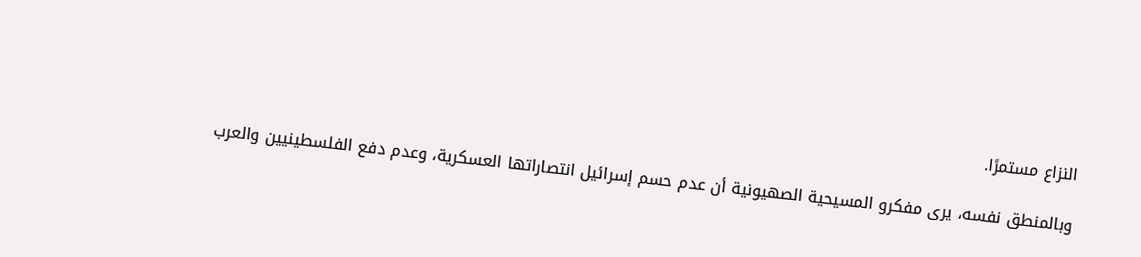النزاع مستمرًا.

وبالمنطق نفسه، يرى مفكرو المسيحية الصهيونية أن عدم حسم إسرائيل انتصاراتها العسكرية، وعدم دفع الفلسطينيين والعرب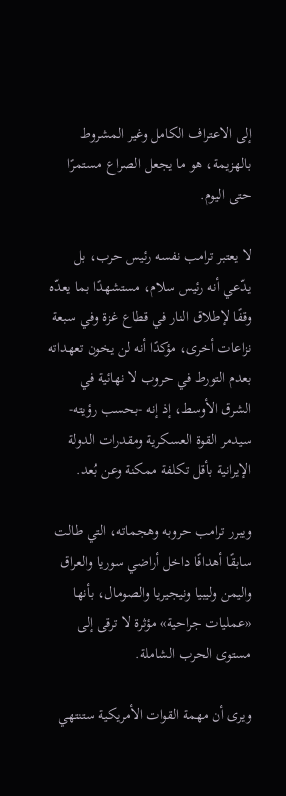إلى الاعتراف الكامل وغير المشروط بالهزيمة، هو ما يجعل الصراع مستمرًا حتى اليوم.

لا يعتبر ترامب نفسه رئيس حرب، بل يدّعي أنه رئيس سلام، مستشهدًا بما يعدّه وقفًا لإطلاق النار في قطاع غزة وفي سبعة نزاعات أخرى، مؤكدًا أنه لن يخون تعهداته بعدم التورط في حروب لا نهائية في الشرق الأوسط، إذ إنه -بحسب رؤيته- سيدمر القوة العسكرية ومقدرات الدولة الإيرانية بأقل تكلفة ممكنة وعن بُعد.

ويبرر ترامب حروبه وهجماته، التي طالت سابقًا أهدافًا داخل أراضي سوريا والعراق واليمن وليبيا ونيجيريا والصومال، بأنها «عمليات جراحية» مؤثرة لا ترقى إلى مستوى الحرب الشاملة.

ويرى أن مهمة القوات الأمريكية ستنتهي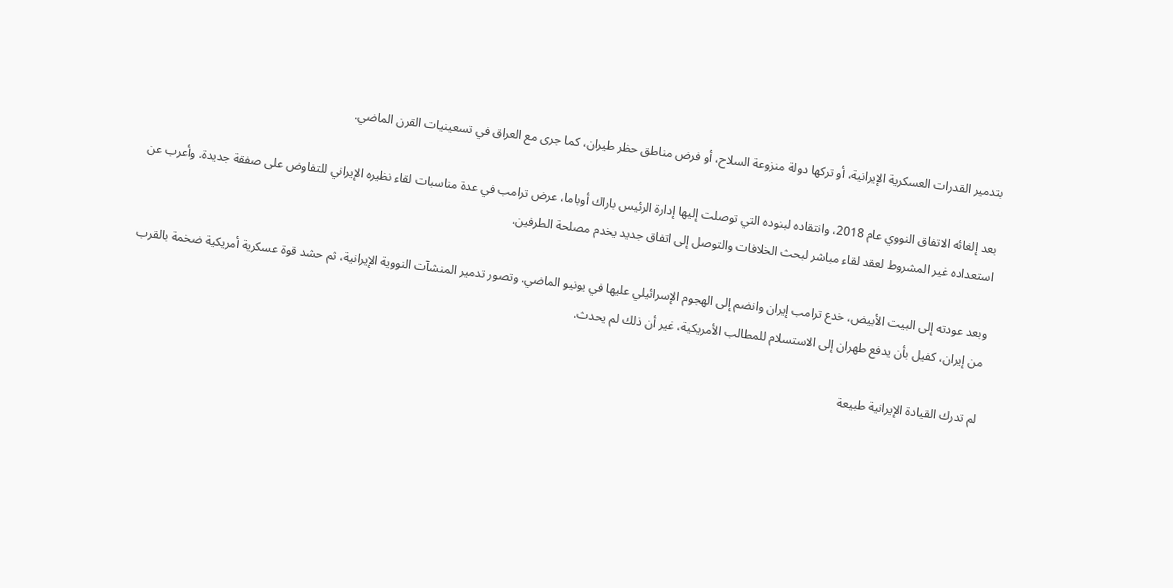بتدمير القدرات العسكرية الإيرانية، أو تركها دولة منزوعة السلاح، أو فرض مناطق حظر طيران، كما جرى مع العراق في تسعينيات القرن الماضي.

بعد إلغائه الاتفاق النووي عام 2018، وانتقاده لبنوده التي توصلت إليها إدارة الرئيس باراك أوباما، عرض ترامب في عدة مناسبات لقاء نظيره الإيراني للتفاوض على صفقة جديدة. وأعرب عن استعداده غير المشروط لعقد لقاء مباشر لبحث الخلافات والتوصل إلى اتفاق جديد يخدم مصلحة الطرفين.

وبعد عودته إلى البيت الأبيض، خدع ترامب إيران وانضم إلى الهجوم الإسرائيلي عليها في يونيو الماضي. وتصور تدمير المنشآت النووية الإيرانية، ثم حشد قوة عسكرية أمريكية ضخمة بالقرب من إيران، كفيل بأن يدفع طهران إلى الاستسلام للمطالب الأمريكية، غير أن ذلك لم يحدث.

لم تدرك القيادة الإيرانية طبيعة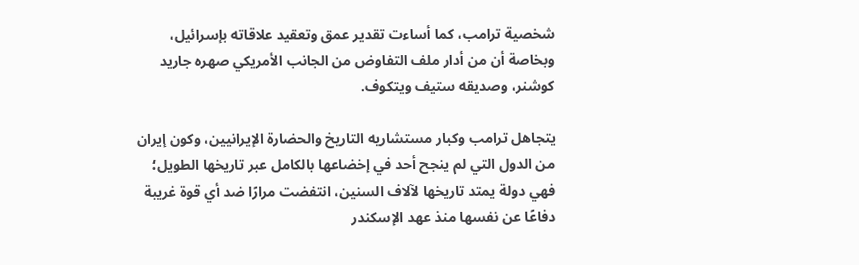شخصية ترامب، كما أساءت تقدير عمق وتعقيد علاقاته بإسرائيل، وبخاصة أن من أدار ملف التفاوض من الجانب الأمريكي صهره جاريد كوشنر، وصديقه ستيف ويتكوف.

يتجاهل ترامب وكبار مستشاريه التاريخ والحضارة الإيرانيين، وكون إيران من الدول التي لم ينجح أحد في إخضاعها بالكامل عبر تاريخها الطويل؛ فهي دولة يمتد تاريخها لآلاف السنين، انتفضت مرارًا ضد أي قوة غريبة دفاعًا عن نفسها منذ عهد الإسكندر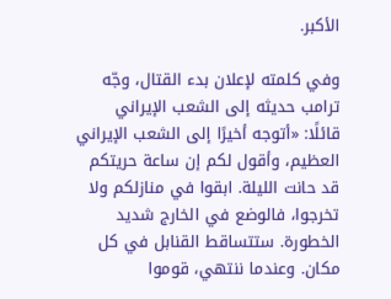الأكبر.

وفي كلمته لإعلان بدء القتال، وجّه ترامب حديثه إلى الشعب الإيراني قائلًا: «أتوجه أخيرًا إلى الشعب الإيراني العظيم، وأقول لكم إن ساعة حريتكم قد حانت الليلة. ابقوا في منازلكم ولا تخرجوا، فالوضع في الخارج شديد الخطورة. ستتساقط القنابل في كل مكان. وعندما ننتهي، قوموا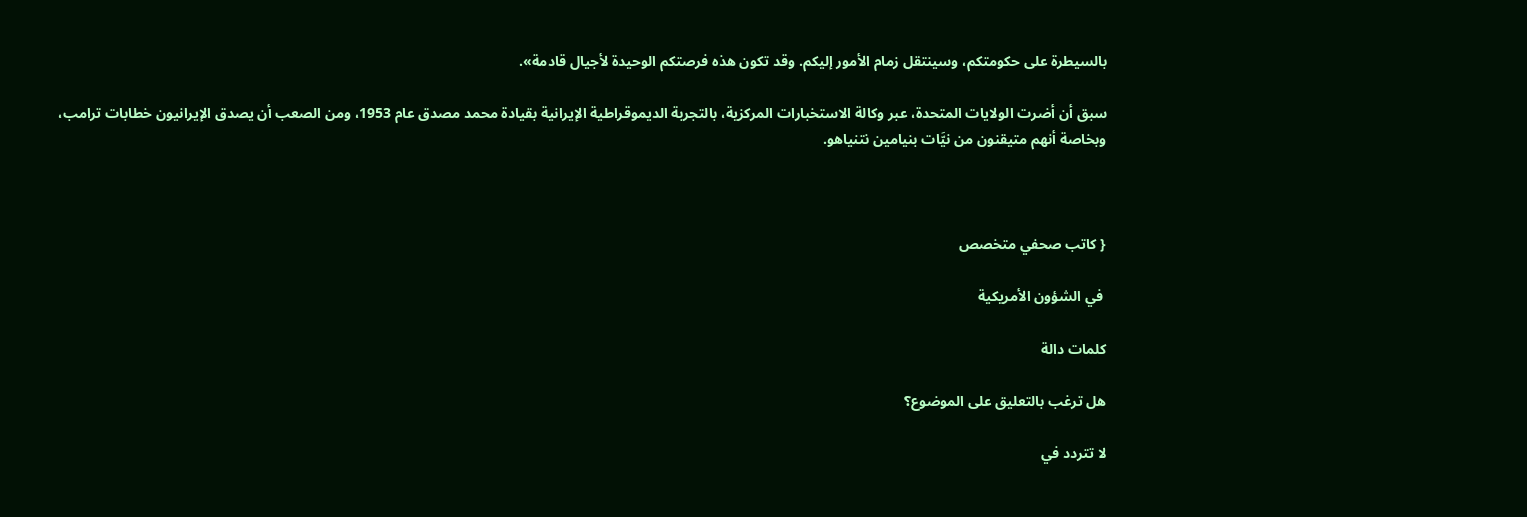بالسيطرة على حكومتكم، وسينتقل زمام الأمور إليكم. وقد تكون هذه فرصتكم الوحيدة لأجيال قادمة».

سبق أن أضرت الولايات المتحدة، عبر وكالة الاستخبارات المركزية، بالتجربة الديموقراطية الإيرانية بقيادة محمد مصدق عام 1953، ومن الصعب أن يصدق الإيرانيون خطابات ترامب، وبخاصة أنهم متيقنون من نيَّات بنيامين نتنياهو.



{ كاتب صحفي متخصص

 في الشؤون الأمريكية

كلمات دالة

هل ترغب بالتعليق على الموضوع؟

لا تتردد في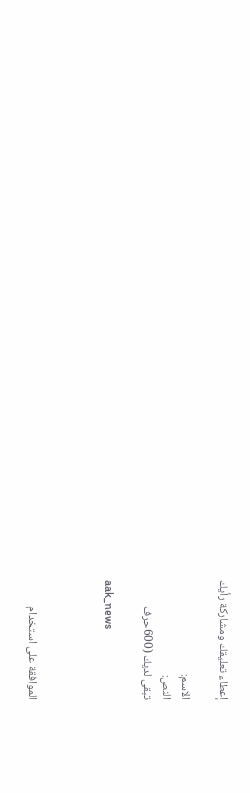إعطاء تعليقك ومشاركة رأيك

الاسم:
النص:
تبقى لديك (600حرف

aak_news



الموافقة على استخدام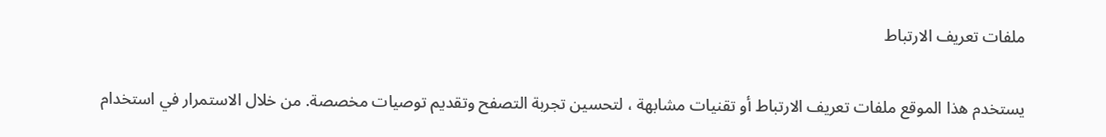ملفات تعريف الارتباط

يستخدم هذا الموقع ملفات تعريف الارتباط أو تقنيات مشابهة ، لتحسين تجربة التصفح وتقديم توصيات مخصصة. من خلال الاستمرار في استخدام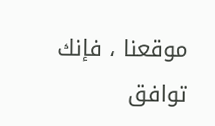موقعنا ، فإنك توافق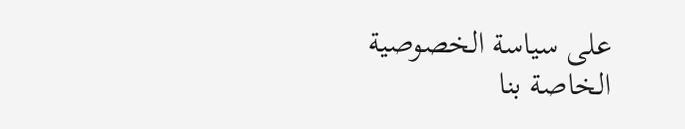على سياسة الخصوصية الخاصة بنا